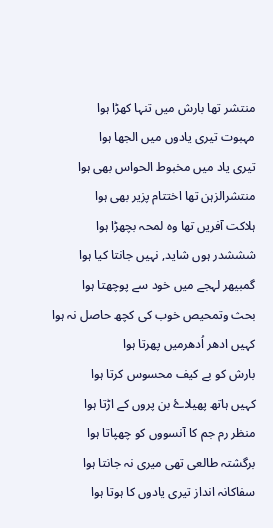منتشر تھا بارش میں تنہا کھڑا ہوا
مہبوت تیری یادوں میں الجھا ہوا
تیری یاد میں مخبوط الحواس بھی ہوا
منتشرالزہن تھا اختتام پزیر بھی ہوا
ہلاکت آفریں تھا وہ لمحہ بچھڑا ہوا
شششدر ہوں شاید, نہیں جانتا کیا ہوا
گمبیھر لہجے میں خود سے پوچھتا ہوا
بحث وتمحیص خوب کی کچھ حاصل نہ ہوا
کہیں ادھر اُدھرمیں پھرتا ہوا
بارش کو بے کیف محسوس کرتا ہوا
کہیں ہاتھ پھیلاۓ بن پروں کے اڑتا ہوا
منظر رم جم کا آنسووں کو چھپاتا ہوا
برگشتہ طالعی تھی میری نہ جانتا ہوا
سفاکانہ انداز تیری یادوں کا ہوتا ہوا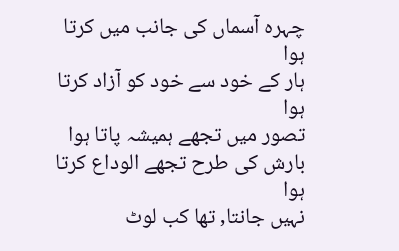چہرہ آسماں کی جانب میں کرتا ہوا
ہار کے خود سے خود کو آزاد کرتا ہوا
تصور میں تجھے ہمیشہ پاتا ہوا
بارش کی طرح تجھے الوداع کرتا ہوا
نہیں جانتا, تھا کب لوٹ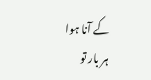کے آنا ہوا
ہر بار تو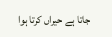جاتا ہے حیراں کرتا ہوا